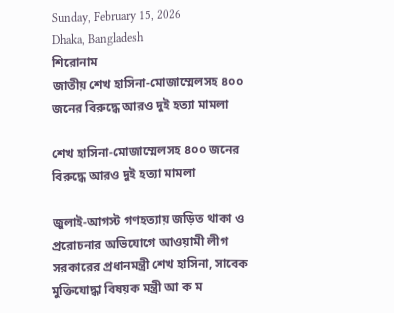Sunday, February 15, 2026
Dhaka, Bangladesh
শিরোনাম
জাতীয় শেখ হাসিনা-মোজাম্মেলসহ ৪০০ জনের বিরুদ্ধে আরও দুই হত্যা মামলা

শেখ হাসিনা-মোজাম্মেলসহ ৪০০ জনের বিরুদ্ধে আরও দুই হত্যা মামলা

জুলাই-আগস্ট গণহত্যায় জড়িত থাকা ও প্ররোচনার অভিযোগে আওয়ামী লীগ সরকারের প্রধানমন্ত্রী শেখ হাসিনা, সাবেক মুক্তিযোদ্ধা বিষয়ক মন্ত্রী আ ক ম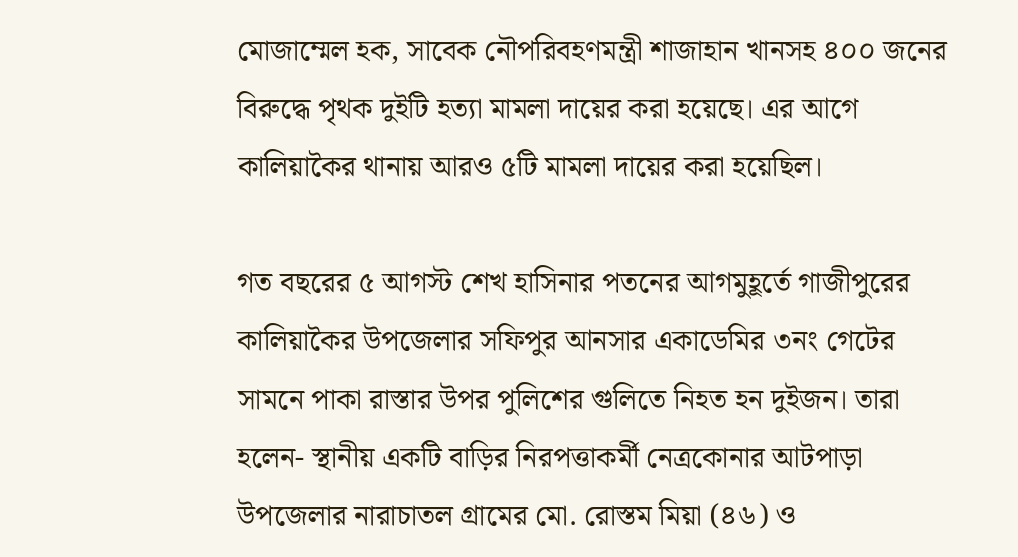মোজাম্মেল হক, সাবেক নৌপরিবহণমন্ত্রী শাজাহান খানসহ ৪০০ জনের বিরুদ্ধে পৃথক দুইটি হত্যা মামলা দায়ের করা হয়েছে। এর আগে কালিয়াকৈর থানায় আরও ৫টি মামলা দায়ের করা হয়েছিল।

গত বছরের ৫ আগস্ট শেখ হাসিনার পতনের আগমুহূর্তে গাজীপুরের কালিয়াকৈর উপজেলার সফিপুর আনসার একাডেমির ৩নং গেটের সামনে পাকা রাস্তার উপর পুলিশের গুলিতে নিহত হন দুইজন। তারা হলেন- স্থানীয় একটি বাড়ির নিরপত্তাকর্মী নেত্রকোনার আটপাড়া উপজেলার নারাচাতল গ্রামের মো. রোস্তম মিয়া (৪৬) ও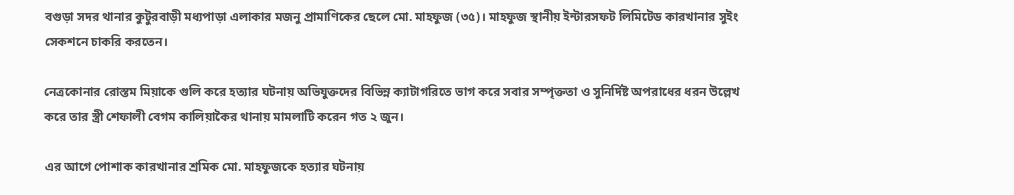বগুড়া সদর থানার কুটুরবাড়ী মধ্যপাড়া এলাকার মজনু প্রামাণিকের ছেলে মো. মাহফুজ (৩৫)। মাহফুজ স্থানীয় ইন্টারসফট লিমিটেড কারখানার সুইং সেকশনে চাকরি করতেন।

নেত্রকোনার রোস্তম মিয়াকে গুলি করে হত্যার ঘটনায় অভিযুক্তদের বিভিন্ন ক্যাটাগরিতে ভাগ করে সবার সম্পৃক্ততা ও সুনির্দিষ্ট অপরাধের ধরন উল্লেখ করে তার স্ত্রী শেফালী বেগম কালিয়াকৈর থানায় মামলাটি করেন গত ২ জুন।

এর আগে পোশাক কারখানার শ্রমিক মো. মাহফুজকে হত্যার ঘটনায়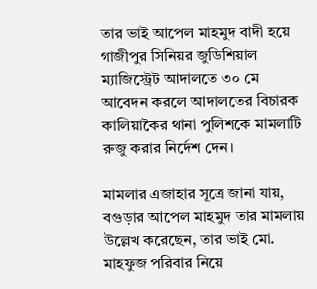তার ভাই আপেল মাহমুদ বাদী হয়ে গাজীপুর সিনিয়র জুডিশিয়াল ম্যাজিস্ট্রেট আদালতে ৩০ মে আবেদন করলে আদালতের বিচারক কালিয়াকৈর থানা পুলিশকে মামলাটি রুজু করার নির্দেশ দেন।

মামলার এজাহার সূত্রে জানা যায়, বগুড়ার আপেল মাহমুদ তার মামলায় উল্লেখ করেছেন, তার ভাই মো. মাহফুজ পরিবার নিয়ে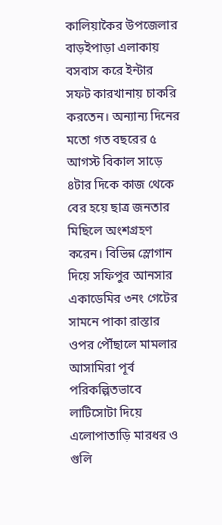কালিয়াকৈর উপজেলার বাড়ইপাড়া এলাকায় বসবাস করে ইন্টার সফট কারখানায় চাকরি করতেন। অন্যান্য দিনের মতো গত বছরের ৫ আগস্ট বিকাল সাড়ে ৪টার দিকে কাজ থেকে বের হয়ে ছাত্র জনতার মিছিলে অংশগ্রহণ করেন। বিভিন্ন স্লোগান দিয়ে সফিপুর আনসার একাডেমির ৩নং গেটের সামনে পাকা রাস্তার ওপর পৌঁছালে মামলার আসামিরা পূর্ব পরিকল্পিতভাবে লাটিসোটা দিয়ে এলোপাতাড়ি মারধর ও গুলি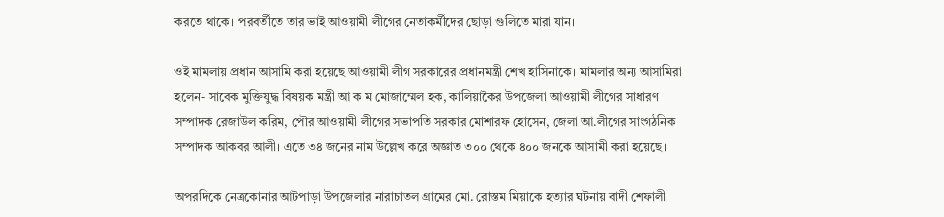করতে থাকে। পরবর্তীতে তার ভাই আওয়ামী লীগের নেতাকর্মীদের ছোড়া গুলিতে মারা যান।

ওই মামলায় প্রধান আসামি করা হয়েছে আওয়ামী লীগ সরকারের প্রধানমন্ত্রী শেখ হাসিনাকে। মামলার অন্য আসামিরা হলেন- সাবেক মুক্তিযুদ্ধ বিষয়ক মন্ত্রী আ ক ম মোজাম্মেল হক, কালিয়াকৈর উপজেলা আওয়ামী লীগের সাধারণ সম্পাদক রেজাউল করিম, পৌর আওয়ামী লীগের সভাপতি সরকার মোশারফ হোসেন, জেলা আ.লীগের সাংগঠনিক সম্পাদক আকবর আলী। এতে ৩৪ জনের নাম উল্লেখ করে অজ্ঞাত ৩০০ থেকে ৪০০ জনকে আসামী করা হয়েছে।

অপরদিকে নেত্রকোনার আটপাড়া উপজেলার নারাচাতল গ্রামের মো. রোস্তম মিয়াকে হত্যার ঘটনায় বাদী শেফালী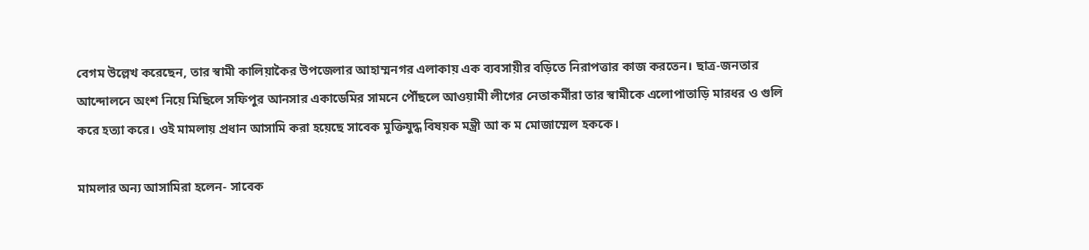বেগম উল্লেখ করেছেন, তার স্বামী কালিয়াকৈর উপজেলার আহাম্মনগর এলাকায় এক ব্যবসায়ীর বড়িতে নিরাপত্তার কাজ করতেন। ছাত্র-জনতার আন্দোলনে অংশ নিয়ে মিছিলে সফিপুর আনসার একাডেমির সামনে পৌঁছলে আওয়ামী লীগের নেতাকর্মীরা তার স্বামীকে এলোপাতাড়ি মারধর ও গুলি করে হত্যা করে। ওই মামলায় প্রধান আসামি করা হয়েছে সাবেক মুক্তিযুদ্ধ বিষয়ক মন্ত্রী আ ক ম মোজাম্মেল হককে।

মামলার অন্য আসামিরা হলেন- সাবেক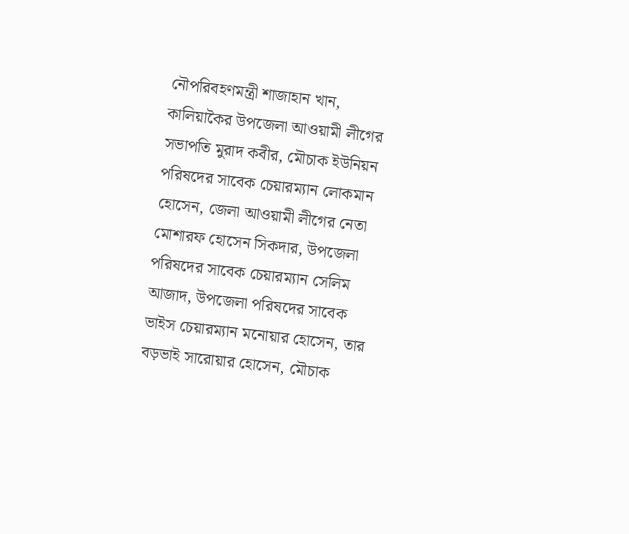নৌপরিবহণমন্ত্রী শাজাহান খান, কালিয়াকৈর উপজেলা আওয়ামী লীগের সভাপতি মুরাদ কবীর, মৌচাক ইউনিয়ন পরিষদের সাবেক চেয়ারম্যান লোকমান হোসেন, জেলা আওয়ামী লীগের নেতা মোশারফ হোসেন সিকদার, উপজেলা পরিষদের সাবেক চেয়ারম্যান সেলিম আজাদ, উপজেলা পরিষদের সাবেক ভাইস চেয়ারম্যান মনোয়ার হোসেন, তার বড়ভাই সারোয়ার হোসেন, মৌচাক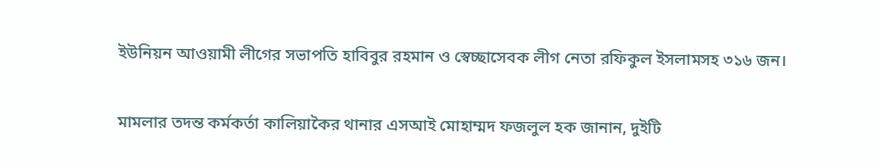ইউনিয়ন আওয়ামী লীগের সভাপতি হাবিবুর রহমান ও স্বেচ্ছাসেবক লীগ নেতা রফিকুল ইসলামসহ ৩১৬ জন।

মামলার তদন্ত কর্মকর্তা কালিয়াকৈর থানার এসআই মোহাম্মদ ফজলুল হক জানান, দুইটি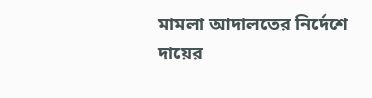মামলা আদালতের নির্দেশে দায়ের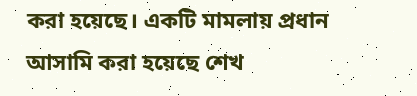করা হয়েছে। একটি মামলায় প্রধান আসামি করা হয়েছে শেখ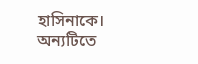হাসিনাকে। অন্যটিতে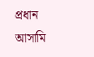প্রধান আসামি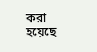করা হয়েছে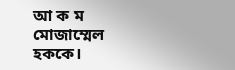আ ক ম মোজাম্মেল হককে।